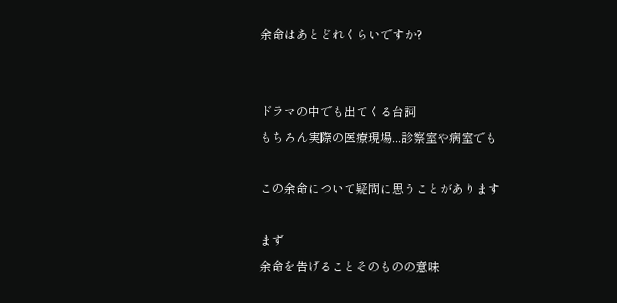余命はあとどれくらいですか?


ドラマの中でも出てくる台詞
もちろん実際の医療現場...診察室や病室でも

この余命について疑問に思うことがあります

まず
余命を告げることそのものの意味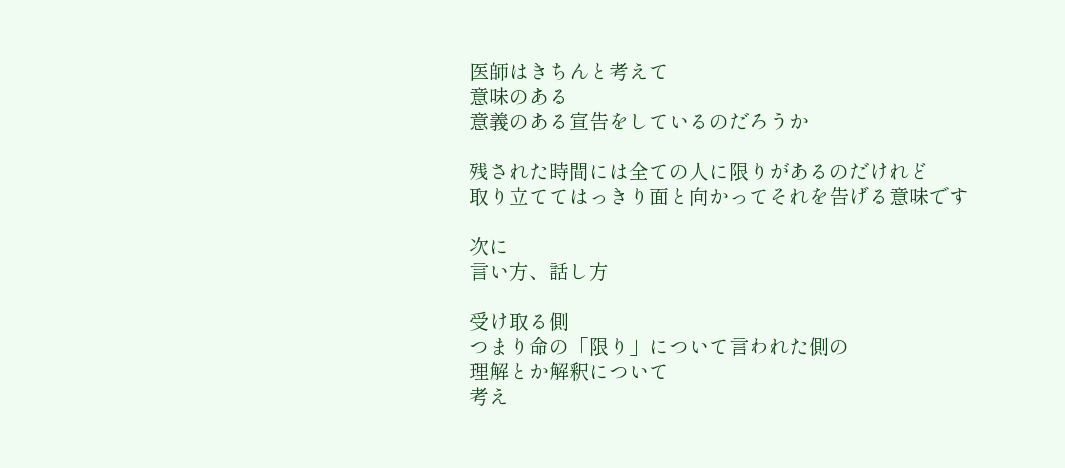医師はきちんと考えて
意味のある
意義のある宣告をしているのだろうか

残された時間には全ての人に限りがあるのだけれど
取り立ててはっきり面と向かってそれを告げる意味です

次に
言い方、話し方

受け取る側
つまり命の「限り」について言われた側の
理解とか解釈について
考え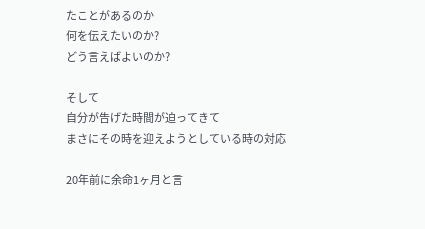たことがあるのか
何を伝えたいのか?
どう言えばよいのか?

そして
自分が告げた時間が迫ってきて
まさにその時を迎えようとしている時の対応

20年前に余命1ヶ月と言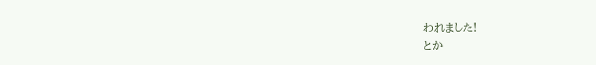われました!
とか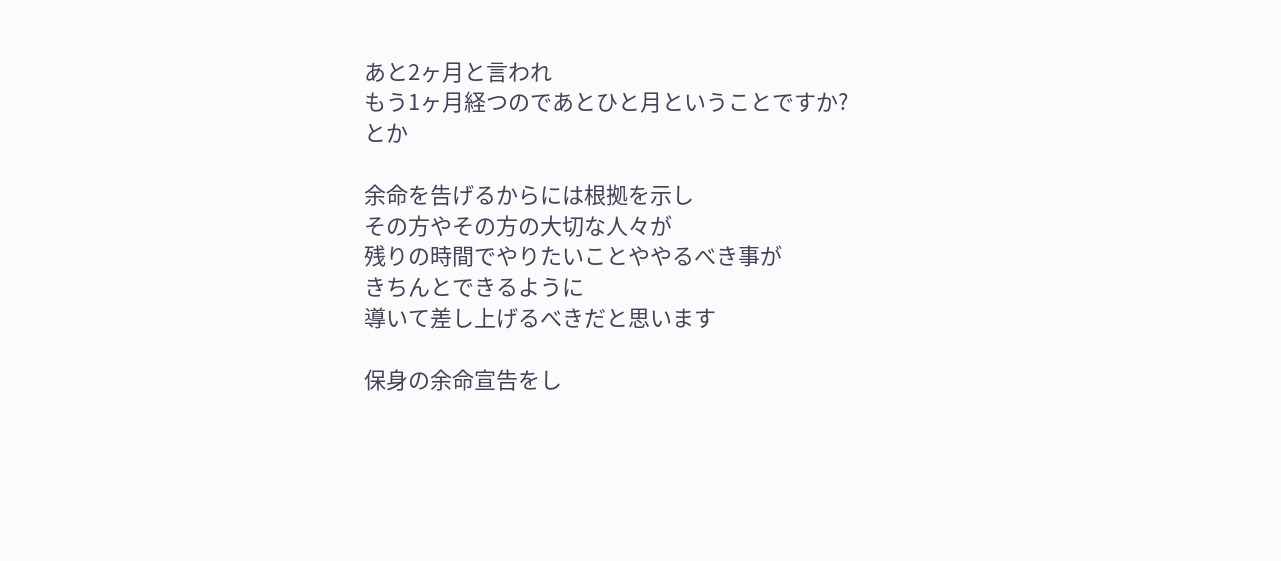あと2ヶ月と言われ
もう1ヶ月経つのであとひと月ということですか?
とか

余命を告げるからには根拠を示し
その方やその方の大切な人々が
残りの時間でやりたいことややるべき事が
きちんとできるように
導いて差し上げるべきだと思います

保身の余命宣告をし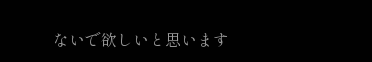ないで欲しいと思います